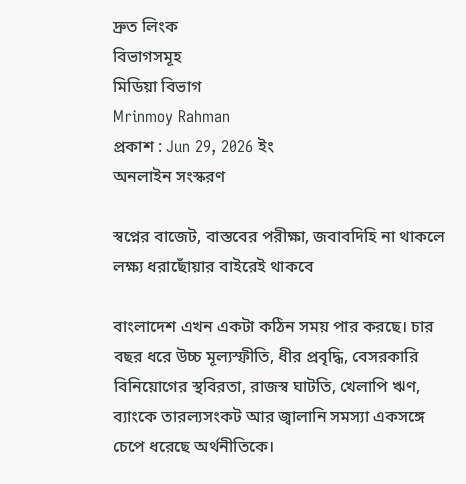দ্রুত লিংক
বিভাগসমূহ
মিডিয়া বিভাগ
Mrinmoy Rahman
প্রকাশ : Jun 29, 2026 ইং
অনলাইন সংস্করণ

স্বপ্নের বাজেট, বাস্তবের পরীক্ষা, জবাবদিহি না থাকলে লক্ষ্য ধরাছোঁয়ার বাইরেই থাকবে

বাংলাদেশ এখন একটা কঠিন সময় পার করছে। চার বছর ধরে উচ্চ মূল্যস্ফীতি, ধীর প্রবৃদ্ধি, বেসরকারি বিনিয়োগের স্থবিরতা, রাজস্ব ঘাটতি, খেলাপি ঋণ, ব্যাংকে তারল্যসংকট আর জ্বালানি সমস্যা একসঙ্গে চেপে ধরেছে অর্থনীতিকে।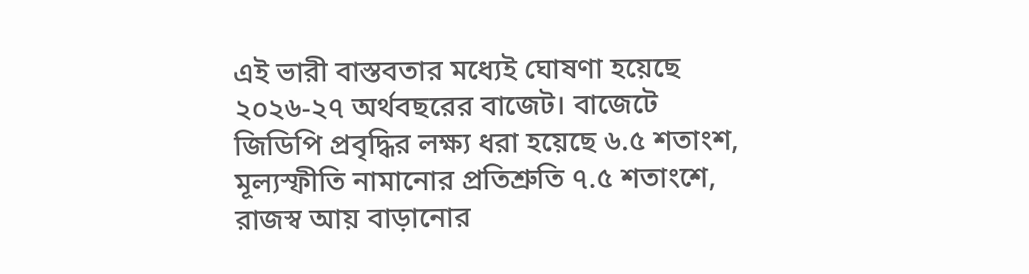এই ভারী বাস্তবতার মধ্যেই ঘোষণা হয়েছে ২০২৬-২৭ অর্থবছরের বাজেট। বাজেটে জিডিপি প্রবৃদ্ধির লক্ষ্য ধরা হয়েছে ৬.৫ শতাংশ, মূল্যস্ফীতি নামানোর প্রতিশ্রুতি ৭.৫ শতাংশে, রাজস্ব আয় বাড়ানোর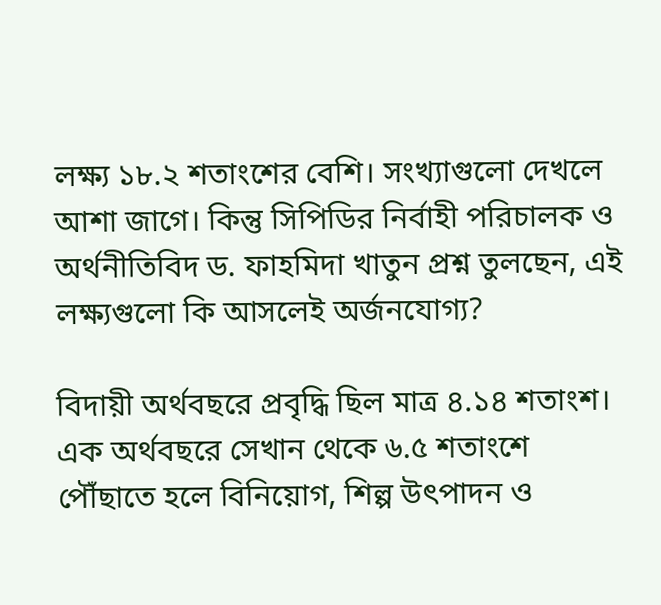লক্ষ্য ১৮.২ শতাংশের বেশি। সংখ্যাগুলো দেখলে আশা জাগে। কিন্তু সিপিডির নির্বাহী পরিচালক ও অর্থনীতিবিদ ড. ফাহমিদা খাতুন প্রশ্ন তুলছেন, এই লক্ষ্যগুলো কি আসলেই অর্জনযোগ্য?

বিদায়ী অর্থবছরে প্রবৃদ্ধি ছিল মাত্র ৪.১৪ শতাংশ। এক অর্থবছরে সেখান থেকে ৬.৫ শতাংশে পৌঁছাতে হলে বিনিয়োগ, শিল্প উৎপাদন ও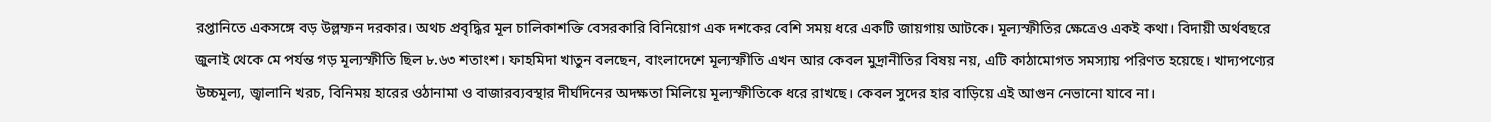রপ্তানিতে একসঙ্গে বড় উল্লম্ফন দরকার। অথচ প্রবৃদ্ধির মূল চালিকাশক্তি বেসরকারি বিনিয়োগ এক দশকের বেশি সময় ধরে একটি জায়গায় আটকে। মূল্যস্ফীতির ক্ষেত্রেও একই কথা। বিদায়ী অর্থবছরে জুলাই থেকে মে পর্যন্ত গড় মূল্যস্ফীতি ছিল ৮.৬৩ শতাংশ। ফাহমিদা খাতুন বলছেন, বাংলাদেশে মূল্যস্ফীতি এখন আর কেবল মুদ্রানীতির বিষয় নয়, এটি কাঠামোগত সমস্যায় পরিণত হয়েছে। খাদ্যপণ্যের উচ্চমূল্য, জ্বালানি খরচ, বিনিময় হারের ওঠানামা ও বাজারব্যবস্থার দীর্ঘদিনের অদক্ষতা মিলিয়ে মূল্যস্ফীতিকে ধরে রাখছে। কেবল সুদের হার বাড়িয়ে এই আগুন নেভানো যাবে না।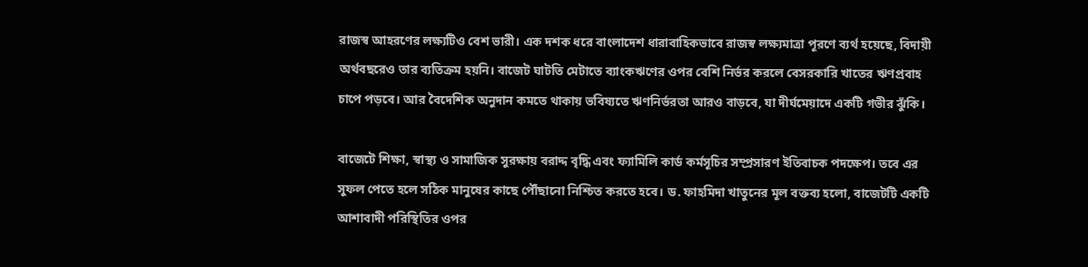রাজস্ব আহরণের লক্ষ্যটিও বেশ ভারী। এক দশক ধরে বাংলাদেশ ধারাবাহিকভাবে রাজস্ব লক্ষ্যমাত্রা পূরণে ব্যর্থ হয়েছে, বিদায়ী অর্থবছরেও তার ব্যতিক্রম হয়নি। বাজেট ঘাটতি মেটাতে ব্যাংকঋণের ওপর বেশি নির্ভর করলে বেসরকারি খাতের ঋণপ্রবাহ চাপে পড়বে। আর বৈদেশিক অনুদান কমতে থাকায় ভবিষ্যতে ঋণনির্ভরতা আরও বাড়বে, যা দীর্ঘমেয়াদে একটি গভীর ঝুঁকি।

বাজেটে শিক্ষা, স্বাস্থ্য ও সামাজিক সুরক্ষায় বরাদ্দ বৃদ্ধি এবং ফ্যামিলি কার্ড কর্মসূচির সম্প্রসারণ ইতিবাচক পদক্ষেপ। তবে এর সুফল পেতে হলে সঠিক মানুষের কাছে পৌঁছানো নিশ্চিত করতে হবে। ড. ফাহমিদা খাতুনের মূল বক্তব্য হলো, বাজেটটি একটি আশাবাদী পরিস্থিতির ওপর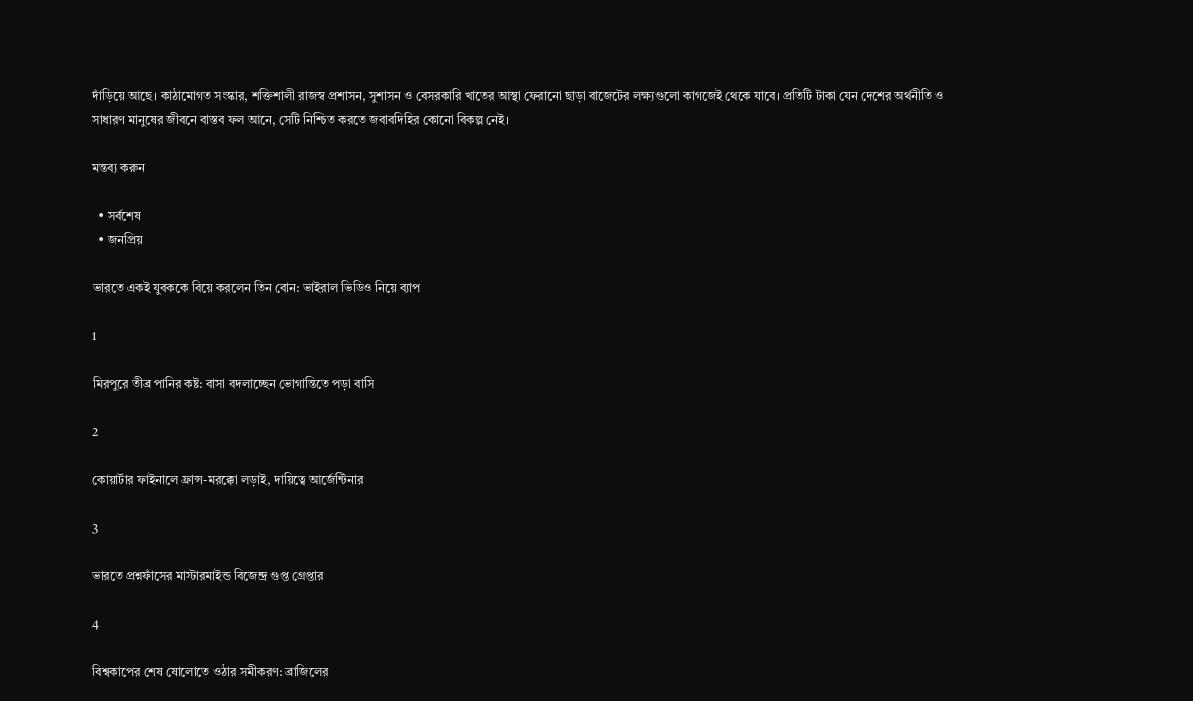দাঁড়িয়ে আছে। কাঠামোগত সংস্কার, শক্তিশালী রাজস্ব প্রশাসন, সুশাসন ও বেসরকারি খাতের আস্থা ফেরানো ছাড়া বাজেটের লক্ষ্যগুলো কাগজেই থেকে যাবে। প্রতিটি টাকা যেন দেশের অর্থনীতি ও সাধারণ মানুষের জীবনে বাস্তব ফল আনে, সেটি নিশ্চিত করতে জবাবদিহির কোনো বিকল্প নেই।

মন্তব্য করুন

  • সর্বশেষ
  • জনপ্রিয়

ভারতে একই যুবককে বিয়ে করলেন তিন বোন: ভাইরাল ভিডিও নিয়ে ব্যাপ

1

মিরপুরে তীব্র পানির কষ্ট: বাসা বদলাচ্ছেন ভোগান্তিতে পড়া বাসি

2

কোয়ার্টার ফাইনালে ফ্রান্স-মরক্কো লড়াই, দায়িত্বে আর্জেন্টিনার

3

ভারতে প্রশ্নফাঁসের মাস্টারমাইন্ড বিজেন্দ্র গুপ্ত গ্রেপ্তার

4

বিশ্বকাপের শেষ ষোলোতে ওঠার সমীকরণ: ব্রাজিলের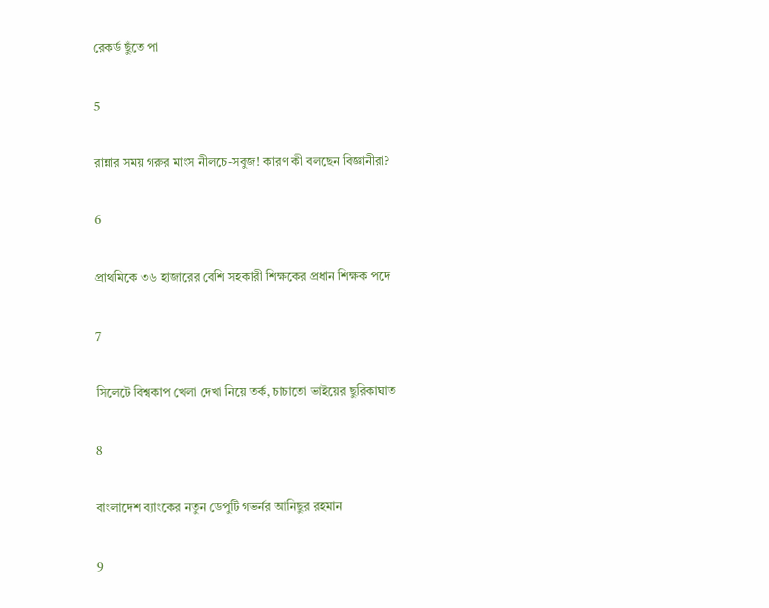রেকর্ড ছুঁতে পা

5

রান্নার সময় গরুর মাংস নীলচে-সবুজ! কারণ কী বলছেন বিজ্ঞানীরা?

6

প্রাথমিকে ৩৬ হাজারের বেশি সহকারী শিক্ষকের প্রধান শিক্ষক পদে

7

সিলেটে বিশ্বকাপ খেলা দেখা নিয়ে তর্ক, চাচাতো ভাইয়ের ছুরিকাঘাত

8

বাংলাদেশ ব্যাংকের নতুন ডেপুটি গভর্নর আনিছুর রহমান

9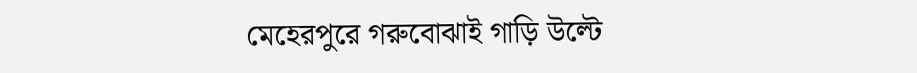মেহেরপুরে গরুবোঝাই গাড়ি উল্টে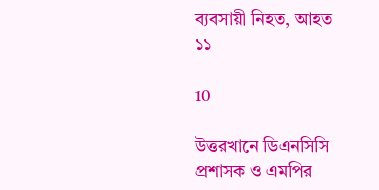ব্যবসায়ী নিহত, আহত ১১

10

উত্তরখানে ডিএনসিসি প্রশাসক ও এমপির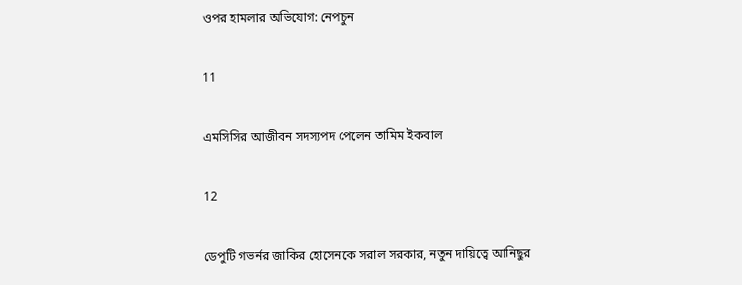ওপর হামলার অভিযোগ: নেপচুন

11

এমসিসির আজীবন সদস্যপদ পেলেন তামিম ইকবাল

12

ডেপুটি গভর্নর জাকির হোসেনকে সরাল সরকার, নতুন দায়িত্বে আনিছুর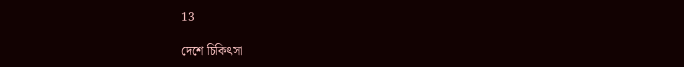13

দেশে চিকিৎসা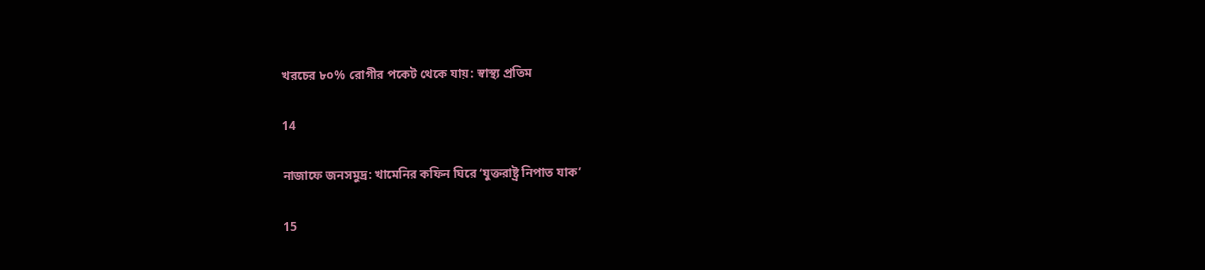খরচের ৮০% রোগীর পকেট থেকে যায়: স্বাস্থ্য প্রতিম

14

নাজাফে জনসমুদ্র: খামেনির কফিন ঘিরে ‘যুক্তরাষ্ট্র নিপাত যাক’

15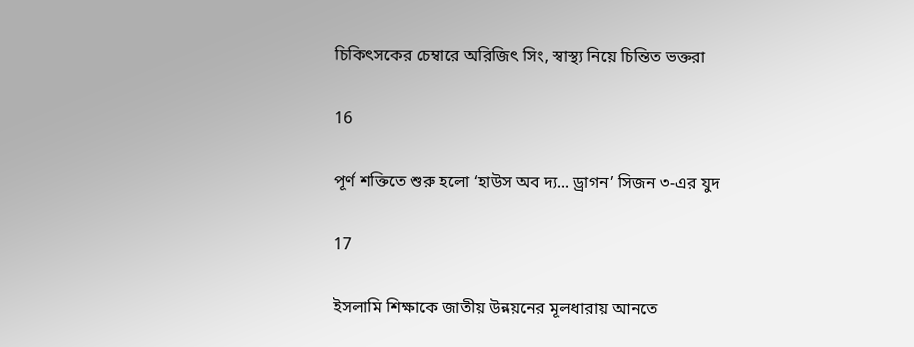চিকিৎসকের চেম্বারে অরিজিৎ সিং, স্বাস্থ্য নিয়ে চিন্তিত ভক্তরা

16

পূর্ণ শক্তিতে শুরু হলো ‘হাউস অব দ্য... ড্রাগন’ সিজন ৩-এর যুদ

17

ইসলামি শিক্ষাকে জাতীয় উন্নয়নের মূলধারায় আনতে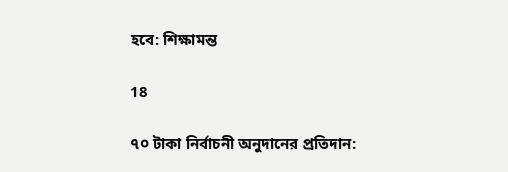হবে: শিক্ষামন্ত

18

৭০ টাকা নির্বাচনী অনুদানের প্রতিদান: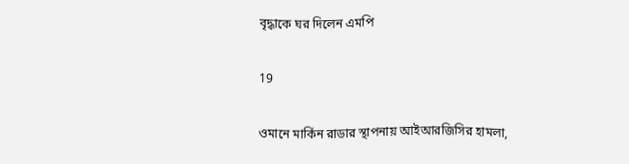বৃদ্ধাকে ঘর দিলেন এমপি

19

ওমানে মার্কিন রাডার স্থাপনায় আইআরজিসির হামলা,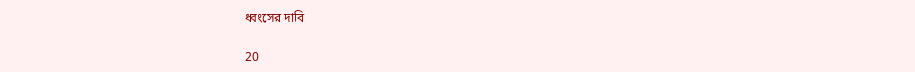ধ্বংসের দাবি

20